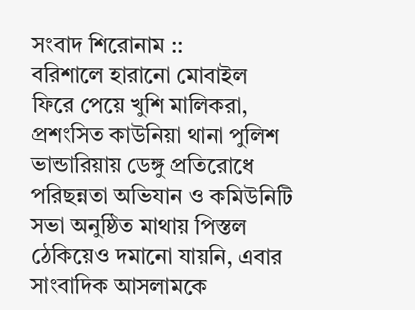সংবাদ শিরোনাম ::
বরিশালে হারানো মোবাইল ফিরে পেয়ে খুশি মালিকরা, প্রশংসিত কাউনিয়া থানা পুলিশ ভান্ডারিয়ায় ডেঙ্গু প্রতিরোধে পরিছন্নতা অভিযান ও কমিউনিটি সভা অনুষ্ঠিত মাথায় পিস্তল ঠেকিয়েও দমানো যায়নি, এবার সাংবাদিক আসলামকে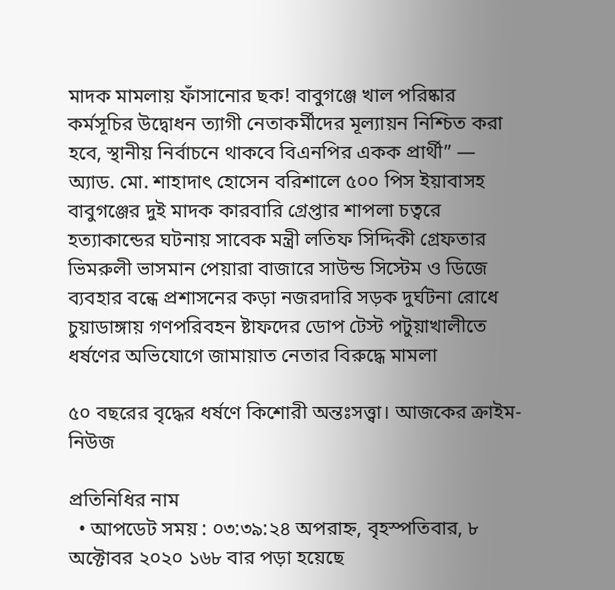মাদক মামলায় ফাঁসানোর ছক! বাবুগঞ্জে খাল পরিষ্কার কর্মসূচির উদ্বোধন ত্যাগী নেতাকর্মীদের মূল্যায়ন নিশ্চিত করা হবে, স্থানীয় নির্বাচনে থাকবে বিএনপির একক প্রার্থী” — অ্যাড. মো. শাহাদাৎ হোসেন বরিশালে ৫০০ পিস ইয়াবাসহ বাবুগঞ্জের দুই মাদক কারবারি গ্রেপ্তার শাপলা চত্বরে হত্যাকান্ডের ঘটনায় সাবেক মন্ত্রী লতিফ সিদ্দিকী গ্রেফতার ভিমরুলী ভাসমান পেয়ারা বাজারে সাউন্ড সিস্টেম ও ডিজে ব্যবহার বন্ধে প্রশাসনের কড়া নজরদারি সড়ক দুর্ঘটনা রোধে চুয়াডাঙ্গায় গণপরিবহন ষ্টাফদের ডোপ টেস্ট পটুয়াখালীতে ধর্ষণের অভিযোগে জামায়াত নেতার বিরুদ্ধে মামলা

৫০ বছরের বৃদ্ধের ধর্ষণে কিশোরী অন্তঃসত্ত্বা। আজকের ক্রাইম-নিউজ

প্রতিনিধির নাম
  • আপডেট সময় : ০৩:৩৯:২৪ অপরাহ্ন, বৃহস্পতিবার, ৮ অক্টোবর ২০২০ ১৬৮ বার পড়া হয়েছে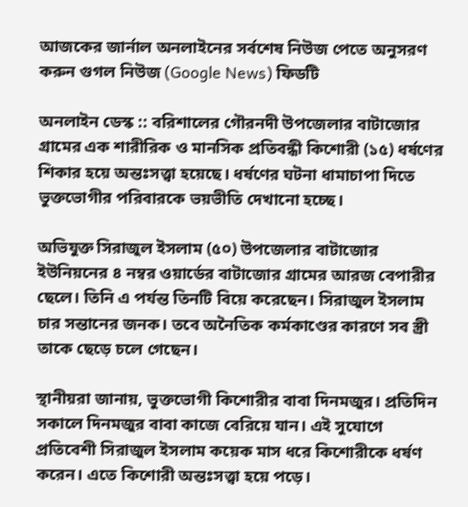আজকের জার্নাল অনলাইনের সর্বশেষ নিউজ পেতে অনুসরণ করুন গুগল নিউজ (Google News) ফিডটি

অনলাইন ডেস্ক :: বরিশালের গৌরনদী উপজেলার বাটাজোর গ্রামের এক শারীরিক ও মানসিক প্রতিবন্ধী কিশোরী (১৫) ধর্ষণের শিকার হয়ে অন্তঃসত্ত্বা হয়েছে। ধর্ষণের ঘটনা ধামাচাপা দিতে ভুক্তভোগীর পরিবারকে ভয়ভীতি দেখানো হচ্ছে।

অভিযুক্ত সিরাজুল ইসলাম (৫০) উপজেলার বাটাজোর ইউনিয়নের ৪ নম্বর ওয়ার্ডের বাটাজোর গ্রামের আরজ বেপারীর ছেলে। তিনি এ পর্যন্ত তিনটি বিয়ে করেছেন। সিরাজুল ইসলাম চার সন্তানের জনক। তবে অনৈতিক কর্মকাণ্ডের কারণে সব স্ত্রী তাকে ছেড়ে চলে গেছেন।

স্থানীয়রা জানায়, ভুক্তভোগী কিশোরীর বাবা দিনমজুর। প্রতিদিন সকালে দিনমজুর বাবা কাজে বেরিয়ে যান। এই সুযোগে প্রতিবেশী সিরাজুল ইসলাম কয়েক মাস ধরে কিশোরীকে ধর্ষণ করেন। এতে কিশোরী অন্তঃসত্ত্বা হয়ে পড়ে।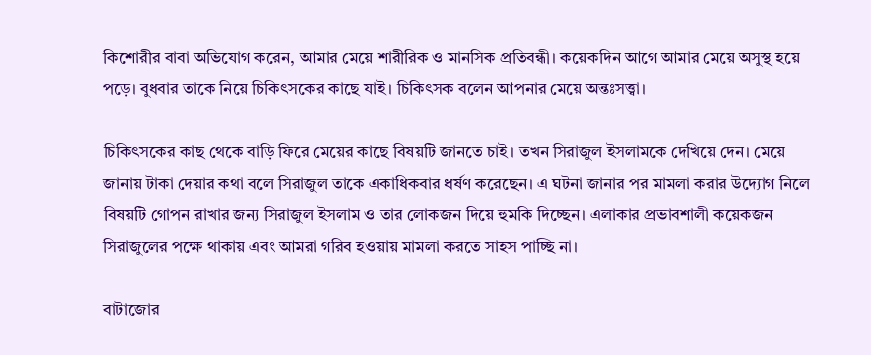কিশোরীর বাবা অভিযোগ করেন, আমার মেয়ে শারীরিক ও মানসিক প্রতিবন্ধী। কয়েকদিন আগে আমার মেয়ে অসুস্থ হয়ে পড়ে। বুধবার তাকে নিয়ে চিকিৎসকের কাছে যাই। চিকিৎসক বলেন আপনার মেয়ে অন্তঃসত্ত্বা।

চিকিৎসকের কাছ থেকে বাড়ি ফিরে মেয়ের কাছে বিষয়টি জানতে চাই। তখন সিরাজুল ইসলামকে দেখিয়ে দেন। মেয়ে জানায় টাকা দেয়ার কথা বলে সিরাজুল তাকে একাধিকবার ধর্ষণ করেছেন। এ ঘটনা জানার পর মামলা করার উদ্যোগ নিলে বিষয়টি গোপন রাখার জন্য সিরাজুল ইসলাম ও তার লোকজন দিয়ে হুমকি দিচ্ছেন। এলাকার প্রভাবশালী কয়েকজন সিরাজুলের পক্ষে থাকায় এবং আমরা গরিব হওয়ায় মামলা করতে সাহস পাচ্ছি না।

বাটাজোর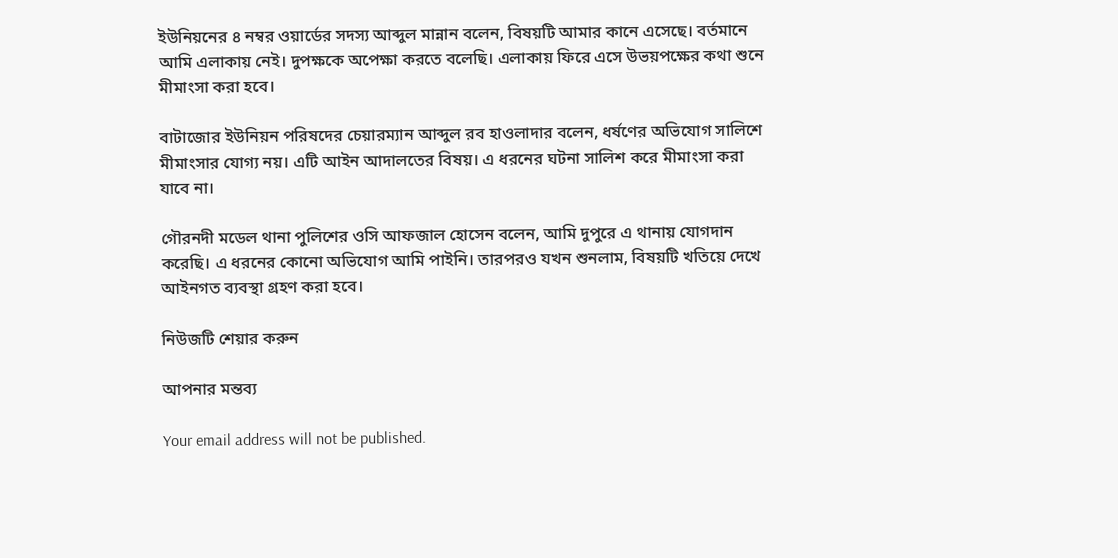ইউনিয়নের ৪ নম্বর ওয়ার্ডের সদস্য আব্দুল মান্নান বলেন, বিষয়টি আমার কানে এসেছে। বর্তমানে আমি এলাকায় নেই। দুপক্ষকে অপেক্ষা করতে বলেছি। এলাকায় ফিরে এসে উভয়পক্ষের কথা শুনে মীমাংসা করা হবে।

বাটাজোর ইউনিয়ন পরিষদের চেয়ারম্যান আব্দুল রব হাওলাদার বলেন, ধর্ষণের অভিযোগ সালিশে মীমাংসার যোগ্য নয়। এটি আইন আদালতের বিষয়। এ ধরনের ঘটনা সালিশ করে মীমাংসা করা যাবে না।

গৌরনদী মডেল থানা পুলিশের ওসি আফজাল হোসেন বলেন, আমি দুপুরে এ থানায় যোগদান করেছি। এ ধরনের কোনো অভিযোগ আমি পাইনি। তারপরও যখন শুনলাম, বিষয়টি খতিয়ে দেখে আইনগত ব্যবস্থা গ্রহণ করা হবে।

নিউজটি শেয়ার করুন

আপনার মন্তব্য

Your email address will not be published.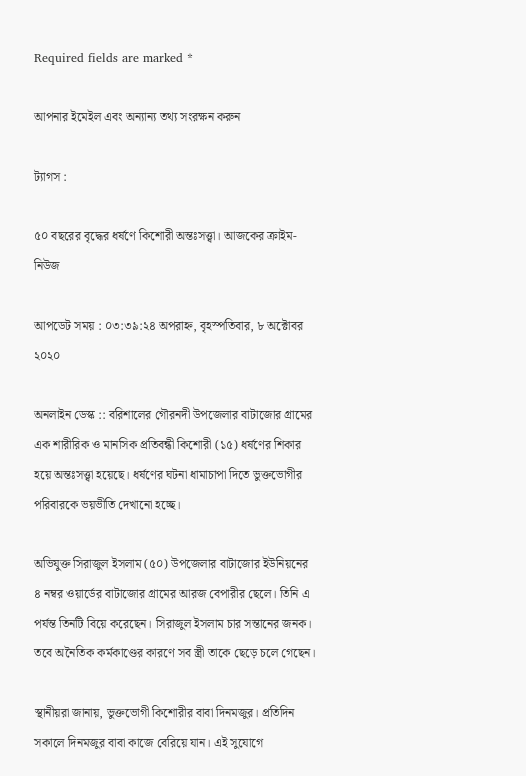Required fields are marked *

আপনার ইমেইল এবং অন্যান্য তথ্য সংরক্ষন করুন

ট্যাগস :

৫০ বছরের বৃদ্ধের ধর্ষণে কিশোরী অন্তঃসত্ত্বা। আজকের ক্রাইম-নিউজ

আপডেট সময় : ০৩:৩৯:২৪ অপরাহ্ন, বৃহস্পতিবার, ৮ অক্টোবর ২০২০

অনলাইন ডেস্ক :: বরিশালের গৌরনদী উপজেলার বাটাজোর গ্রামের এক শারীরিক ও মানসিক প্রতিবন্ধী কিশোরী (১৫) ধর্ষণের শিকার হয়ে অন্তঃসত্ত্বা হয়েছে। ধর্ষণের ঘটনা ধামাচাপা দিতে ভুক্তভোগীর পরিবারকে ভয়ভীতি দেখানো হচ্ছে।

অভিযুক্ত সিরাজুল ইসলাম (৫০) উপজেলার বাটাজোর ইউনিয়নের ৪ নম্বর ওয়ার্ডের বাটাজোর গ্রামের আরজ বেপারীর ছেলে। তিনি এ পর্যন্ত তিনটি বিয়ে করেছেন। সিরাজুল ইসলাম চার সন্তানের জনক। তবে অনৈতিক কর্মকাণ্ডের কারণে সব স্ত্রী তাকে ছেড়ে চলে গেছেন।

স্থানীয়রা জানায়, ভুক্তভোগী কিশোরীর বাবা দিনমজুর। প্রতিদিন সকালে দিনমজুর বাবা কাজে বেরিয়ে যান। এই সুযোগে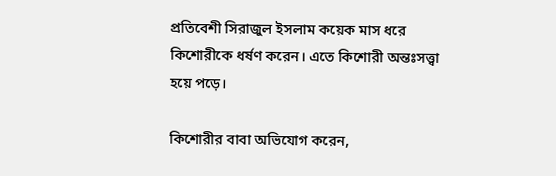প্রতিবেশী সিরাজুল ইসলাম কয়েক মাস ধরে কিশোরীকে ধর্ষণ করেন। এতে কিশোরী অন্তঃসত্ত্বা হয়ে পড়ে।

কিশোরীর বাবা অভিযোগ করেন,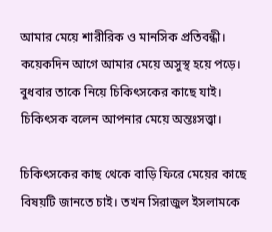আমার মেয়ে শারীরিক ও মানসিক প্রতিবন্ধী। কয়েকদিন আগে আমার মেয়ে অসুস্থ হয়ে পড়ে। বুধবার তাকে নিয়ে চিকিৎসকের কাছে যাই। চিকিৎসক বলেন আপনার মেয়ে অন্তঃসত্ত্বা।

চিকিৎসকের কাছ থেকে বাড়ি ফিরে মেয়ের কাছে বিষয়টি জানতে চাই। তখন সিরাজুল ইসলামকে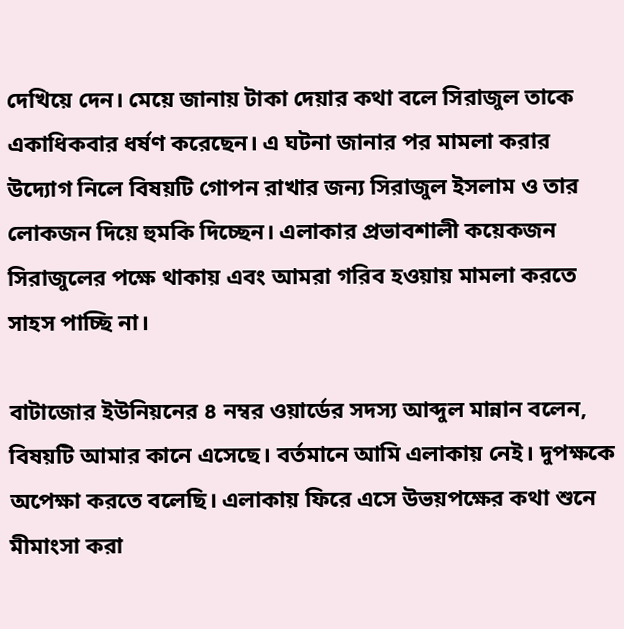দেখিয়ে দেন। মেয়ে জানায় টাকা দেয়ার কথা বলে সিরাজুল তাকে একাধিকবার ধর্ষণ করেছেন। এ ঘটনা জানার পর মামলা করার উদ্যোগ নিলে বিষয়টি গোপন রাখার জন্য সিরাজুল ইসলাম ও তার লোকজন দিয়ে হুমকি দিচ্ছেন। এলাকার প্রভাবশালী কয়েকজন সিরাজুলের পক্ষে থাকায় এবং আমরা গরিব হওয়ায় মামলা করতে সাহস পাচ্ছি না।

বাটাজোর ইউনিয়নের ৪ নম্বর ওয়ার্ডের সদস্য আব্দুল মান্নান বলেন, বিষয়টি আমার কানে এসেছে। বর্তমানে আমি এলাকায় নেই। দুপক্ষকে অপেক্ষা করতে বলেছি। এলাকায় ফিরে এসে উভয়পক্ষের কথা শুনে মীমাংসা করা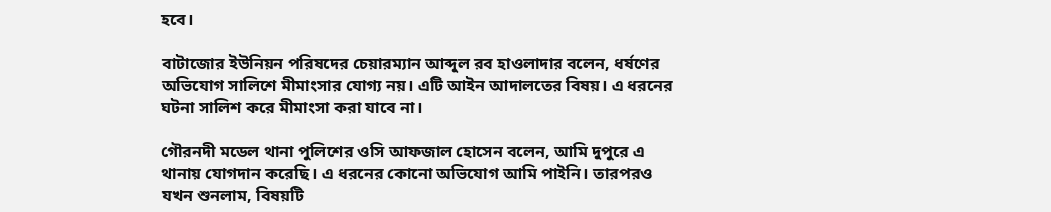হবে।

বাটাজোর ইউনিয়ন পরিষদের চেয়ারম্যান আব্দুল রব হাওলাদার বলেন, ধর্ষণের অভিযোগ সালিশে মীমাংসার যোগ্য নয়। এটি আইন আদালতের বিষয়। এ ধরনের ঘটনা সালিশ করে মীমাংসা করা যাবে না।

গৌরনদী মডেল থানা পুলিশের ওসি আফজাল হোসেন বলেন, আমি দুপুরে এ থানায় যোগদান করেছি। এ ধরনের কোনো অভিযোগ আমি পাইনি। তারপরও যখন শুনলাম, বিষয়টি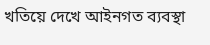খতিয়ে দেখে আইনগত ব্যবস্থা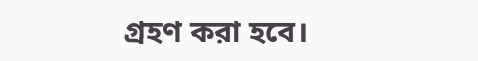গ্রহণ করা হবে।